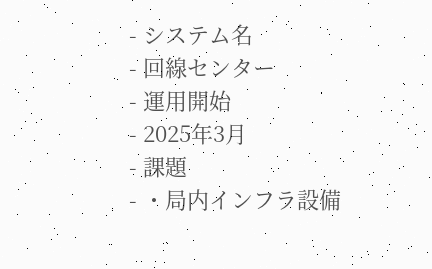- システム名
- 回線センター
- 運用開始
- 2025年3月
- 課題
- ・局内インフラ設備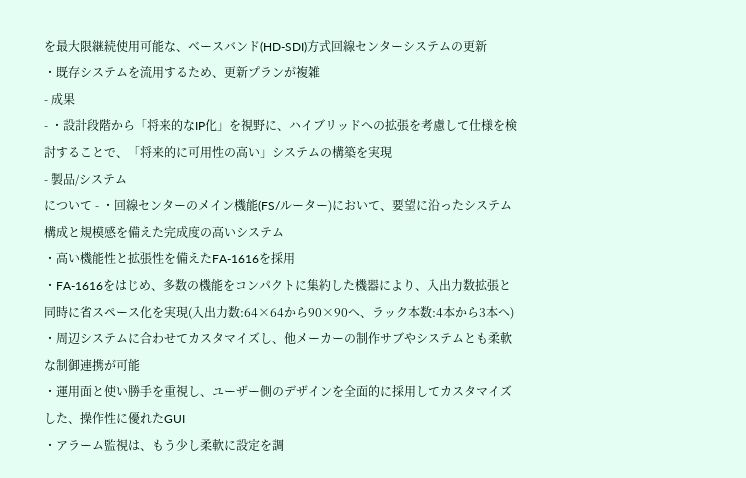を最大限継続使用可能な、ベースバンド(HD-SDI)方式回線センターシステムの更新
・既存システムを流用するため、更新プランが複雑
- 成果
- ・設計段階から「将来的なIP化」を視野に、ハイブリッドへの拡張を考慮して仕様を検討することで、「将来的に可用性の高い」システムの構築を実現
- 製品/システム
について - ・回線センターのメイン機能(FS/ルーター)において、要望に沿ったシステム構成と規模感を備えた完成度の高いシステム
・高い機能性と拡張性を備えたFA-1616を採用
・FA-1616をはじめ、多数の機能をコンパクトに集約した機器により、入出力数拡張と同時に省スペース化を実現(入出力数:64×64から90×90へ、ラック本数:4本から3本へ)
・周辺システムに合わせてカスタマイズし、他メーカーの制作サブやシステムとも柔軟な制御連携が可能
・運用面と使い勝手を重視し、ユーザー側のデザインを全面的に採用してカスタマイズした、操作性に優れたGUI
・アラーム監視は、もう少し柔軟に設定を調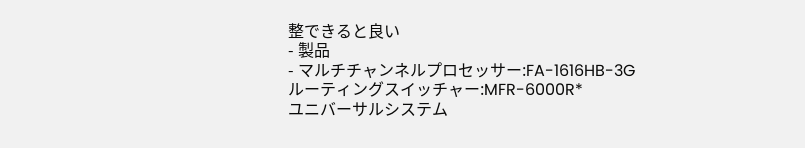整できると良い
- 製品
- マルチチャンネルプロセッサー:FA-1616HB-3G
ルーティングスイッチャー:MFR-6000R*
ユニバーサルシステム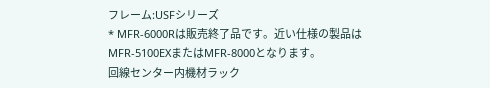フレーム:USFシリーズ
* MFR-6000Rは販売終了品です。近い仕様の製品はMFR-5100EXまたはMFR-8000となります。
回線センター内機材ラック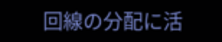回線の分配に活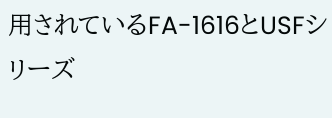用されているFA-1616とUSFシリーズ